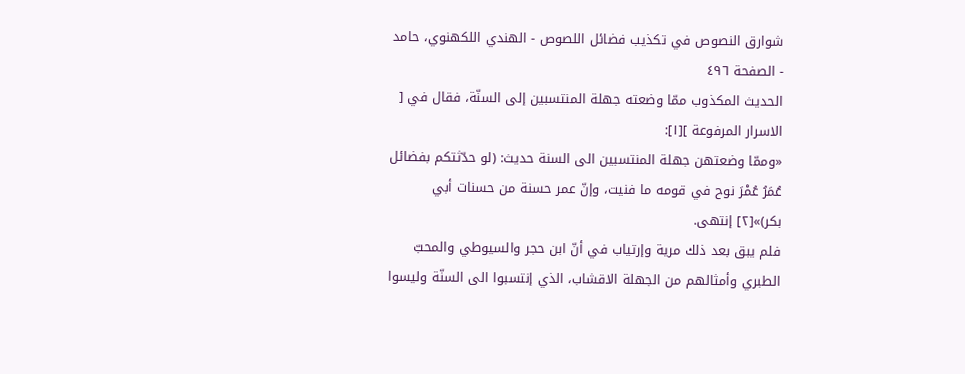شوارق النصوص في تكذيب فضائل اللصوص - الهندي اللكهنوي، حامد - الصفحة ٤٩٦
الحديث المكذوب ممّا وضعته جهلة المنتسبين إلى السنّة، فقال في [ الاسرار المرفوعة ][١]:
«وممّا وضعتهن جهلة المنتسبين الى السنة حديث: (لو حدّثتكم بفضائل عُمَرُ عُمْرَ نوح في قومه ما فنيت، وإنّ عمر حسنة من حسنات أبي بكر)»[٢] إنتهى.
فلم يبق بعد ذلك مرية وإرتياب في أنّ ابن حجر والسيوطي والمحبّ الطبري وأمثالهم من الجهلة الاقشاب، الذي إنتسبوا الى السنّة وليسوا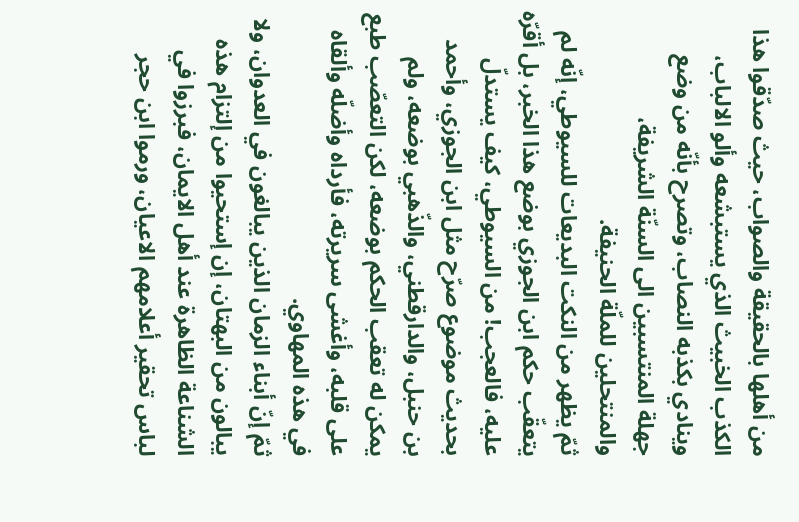من أهلها بالحقيقة والصواب، حيث صدّقوا هذا الكذب الخبيث الذي يستبشعه وألو الالباب، وينادي بكذبه النصاب، وتصرح بأنّه من وضع جهلة المنتسبين الى السنّة الشريفة، والمنتحلين للملّة الحنيفة.
ثمّ يظهر من النكت البديعات للسيوطي، إنّه لم يتعقّب حكم ابن الجوزي بوضع هذا الخبر، بل أقرّه عليه، فالعجب! من السيوطي، كيف يستدلّ بحديث موضوع صرّح مثل ابن الجوزي، وأحمد بن حنبل، والدارقطني، والذّهبي بوضعه، ولم يمكن له تعقب الحكم بوضعه، لكن التعصّب طبع على قلبه، وأغشى سريرته، فأرداه وأضلّه وألقاه في هذه المهاوي.
ثمّ إنّ أبناء الزمان الذين يبالغون في العدوان، ولا يبالون من البهتان، إن إستحيوا من إلتزام هذه الشناعة الظاهرة عند أهل الايمان، فبرزوا في لباس تحقير أعلامهم الاعيان، ورموا ابن حجر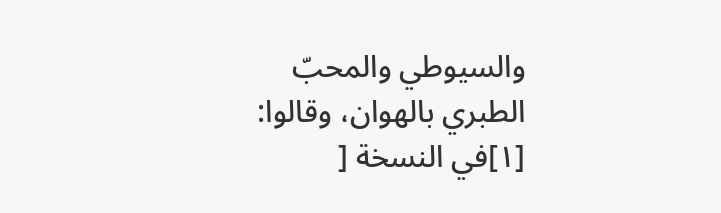والسيوطي والمحبّ الطبري بالهوان، وقالوا:
[١]في النسخة [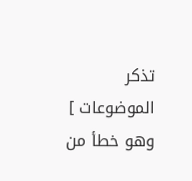تذكر الموضوعات ] وهو خطأ من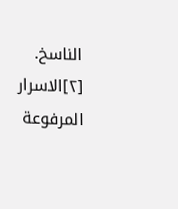الناسخ.
[٢]الاسرار المرفوعة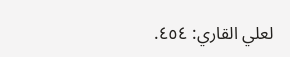لعلي القاري: ٤٥٤.